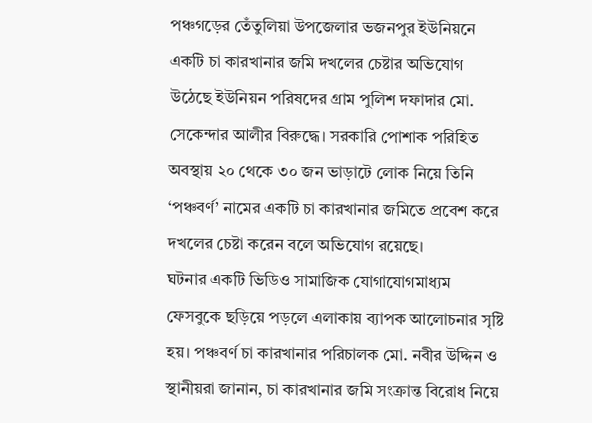পঞ্চগড়ের তেঁতুলিয়া উপজেলার ভজনপুর ইউনিয়নে একটি চা কারখানার জমি দখলের চেষ্টার অভিযোগ উঠেছে ইউনিয়ন পরিষদের গ্রাম পুলিশ দফাদার মো. সেকেন্দার আলীর বিরুদ্ধে। সরকারি পোশাক পরিহিত অবস্থায় ২০ থেকে ৩০ জন ভাড়াটে লোক নিয়ে তিনি ‘পঞ্চবর্ণ’ নামের একটি চা কারখানার জমিতে প্রবেশ করে দখলের চেষ্টা করেন বলে অভিযোগ রয়েছে।
ঘটনার একটি ভিডিও সামাজিক যোগাযোগমাধ্যম ফেসবুকে ছড়িয়ে পড়লে এলাকায় ব্যাপক আলোচনার সৃষ্টি হয়। পঞ্চবর্ণ চা কারখানার পরিচালক মো. নবীর উদ্দিন ও স্থানীয়রা জানান, চা কারখানার জমি সংক্রান্ত বিরোধ নিয়ে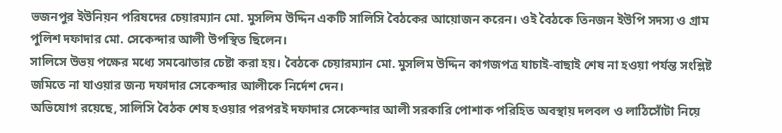ভজনপুর ইউনিয়ন পরিষদের চেয়ারম্যান মো. মুসলিম উদ্দিন একটি সালিসি বৈঠকের আয়োজন করেন। ওই বৈঠকে তিনজন ইউপি সদস্য ও গ্রাম পুলিশ দফাদার মো. সেকেন্দার আলী উপস্থিত ছিলেন।
সালিসে উভয় পক্ষের মধ্যে সমঝোতার চেষ্টা করা হয়। বৈঠকে চেয়ারম্যান মো. মুসলিম উদ্দিন কাগজপত্র যাচাই-বাছাই শেষ না হওয়া পর্যন্ত সংশ্লিষ্ট জমিতে না যাওয়ার জন্য দফাদার সেকেন্দার আলীকে নির্দেশ দেন।
অভিযোগ রয়েছে, সালিসি বৈঠক শেষ হওয়ার পরপরই দফাদার সেকেন্দার আলী সরকারি পোশাক পরিহিত অবস্থায় দলবল ও লাঠিসোঁটা নিয়ে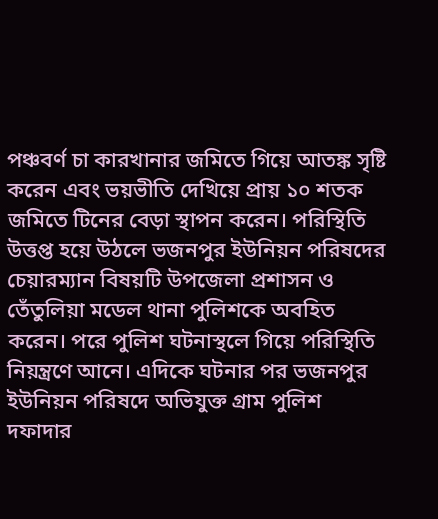পঞ্চবর্ণ চা কারখানার জমিতে গিয়ে আতঙ্ক সৃষ্টি করেন এবং ভয়ভীতি দেখিয়ে প্রায় ১০ শতক জমিতে টিনের বেড়া স্থাপন করেন। পরিস্থিতি উত্তপ্ত হয়ে উঠলে ভজনপুর ইউনিয়ন পরিষদের চেয়ারম্যান বিষয়টি উপজেলা প্রশাসন ও তেঁতুলিয়া মডেল থানা পুলিশকে অবহিত করেন। পরে পুলিশ ঘটনাস্থলে গিয়ে পরিস্থিতি নিয়ন্ত্রণে আনে। এদিকে ঘটনার পর ভজনপুর ইউনিয়ন পরিষদে অভিযুক্ত গ্রাম পুলিশ দফাদার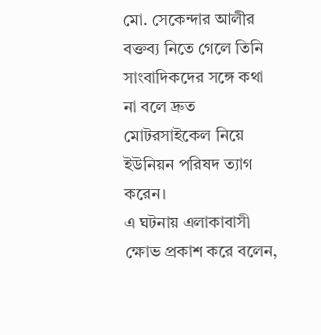মো. সেকেন্দার আলীর বক্তব্য নিতে গেলে তিনি সাংবাদিকদের সঙ্গে কথা না বলে দ্রুত মোটরসাইকেল নিয়ে ইউনিয়ন পরিষদ ত্যাগ করেন।
এ ঘটনায় এলাকাবাসী ক্ষোভ প্রকাশ করে বলেন,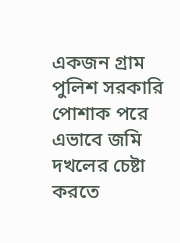একজন গ্রাম পুলিশ সরকারি পোশাক পরে এভাবে জমি দখলের চেষ্টা করতে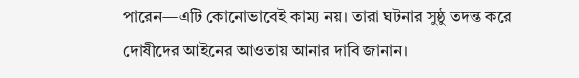পারেন—এটি কোনোভাবেই কাম্য নয়। তারা ঘটনার সুষ্ঠু তদন্ত করে দোষীদের আইনের আওতায় আনার দাবি জানান।